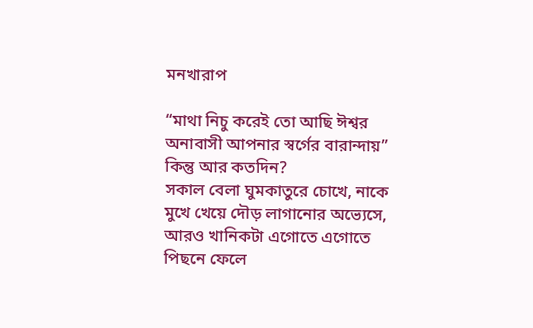মনখারাপ

“মাথা নিচু করেই তো আছি ঈশ্বর
অনাবাসী আপনার স্বর্গের বারান্দায়”
কিন্তু আর কতদিন?
সকাল বেলা ঘুমকাতুরে চোখে, নাকে মুখে খেয়ে দৌড় লাগানোর অভ্যেসে, আরও খানিকটা এগোতে এগোতে পিছনে ফেলে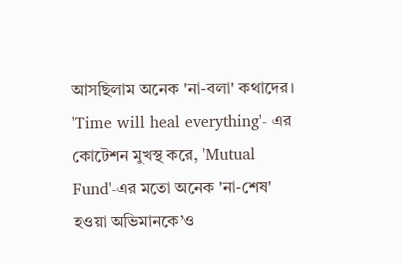আসছিলাম অনেক 'না-বলা' কথাদের।
'Time will heal everything'- এর কোটেশন মুখস্থ করে, 'Mutual Fund'-এর মতো অনেক 'না-শেষ' হওয়া অভিমানকে’ও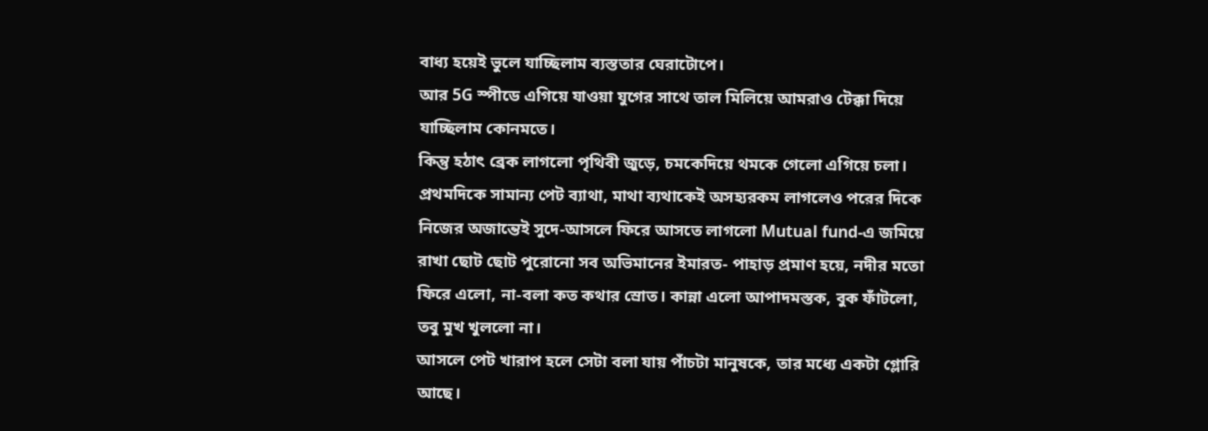বাধ্য হয়েই ভুলে যাচ্ছিলাম ব্যস্ততার ঘেরাটোপে।
আর 5G স্পীডে এগিয়ে যাওয়া যুগের সাথে তাল মিলিয়ে আমরাও টেক্কা দিয়ে যাচ্ছিলাম কোনমতে।
কিন্তু হঠাৎ ব্রেক লাগলো পৃথিবী জুড়ে, চমকেদিয়ে থমকে গেলো এগিয়ে চলা।
প্রথমদিকে সামান্য পেট ব্যাথা, মাথা ব্যথাকেই অসহ্যরকম লাগলেও পরের দিকে নিজের অজান্তেই সুদে-আসলে ফিরে আসতে লাগলো Mutual fund-এ জমিয়ে রাখা ছোট ছোট পুরোনো সব অভিমানের ইমারত- পাহাড় প্রমাণ হয়ে, নদীর মতো ফিরে এলো, না-বলা কত কথার স্রোত। কান্না এলো আপাদমস্তক, বুক ফাঁটলো, তবু মুখ খুললো না।
আসলে পেট খারাপ হলে সেটা বলা যায় পাঁচটা মানুষকে, তার মধ্যে একটা গ্লোরি আছে।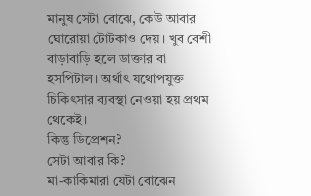মানুষ সেটা বোঝে, কেউ আবার ঘোরোয়া টোটকাও দেয়। খুব বেশী বাড়াবাড়ি হলে ডাক্তার বা হসপিটাল। অর্থাৎ যথোপযুক্ত চিকিৎসার ব‍্যবস্থা নেওয়া হয় প্রথম থেকেই।
কিন্তু ডিপ্রেশন?
সেটা আবার কি?
মা-কাকিমারা যেটা বোঝেন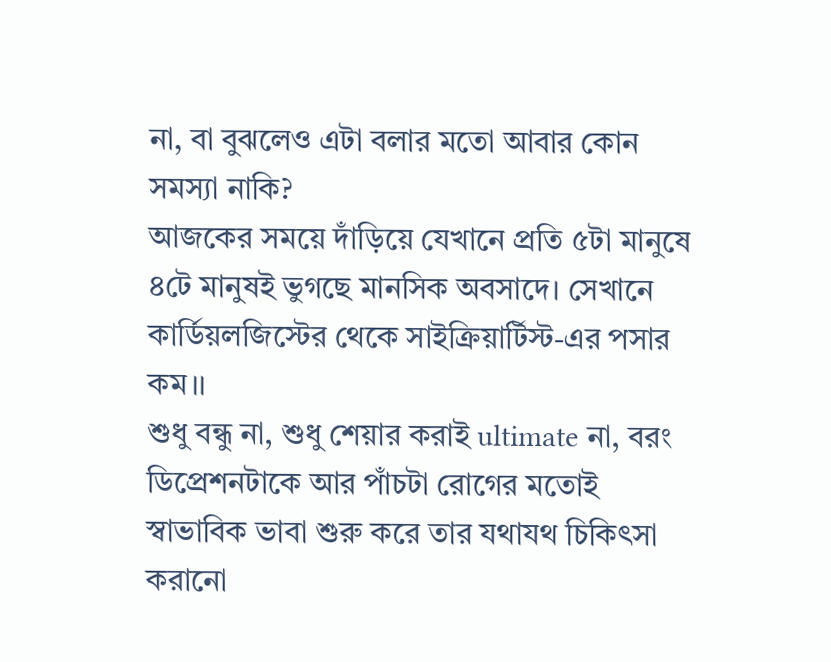না, বা বুঝলেও এটা বলার মতো আবার কোন সমস্যা নাকি?
আজকের সময়ে দাঁড়িয়ে যেখানে প্রতি ৫টা মানুষে ৪টে মানুষই ভুগছে মানসিক অবসাদে। সেখানে কার্ডিয়লজিস্টের থেকে সাইক্রিয়ার্টিস্ট-এর পসার কম।।
শুধু বন্ধু না, শুধু শেয়ার করাই ultimate না, বরং ডিপ্রেশনটাকে আর পাঁচটা রোগের মতোই স্বাভাবিক ভাবা শুরু করে তার যথাযথ চিকিৎসা করানো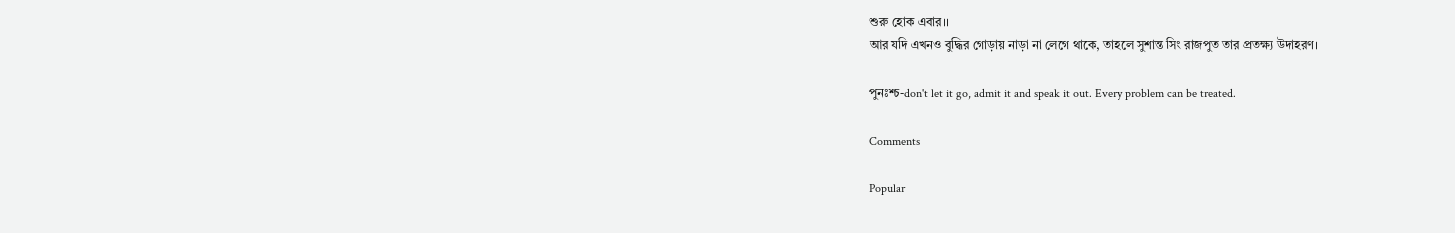শুরু হোক এবার।।
আর যদি এখনও বুদ্ধির গোড়ায় নাড়া না লেগে থাকে, তাহলে সুশান্ত সিং রাজপুত তার প্রতক্ষ্য উদাহরণ।

পুনঃশ্চ-don't let it go, admit it and speak it out. Every problem can be treated.

Comments

Popular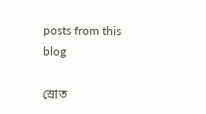posts from this blog

স্রোত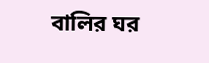বালির ঘর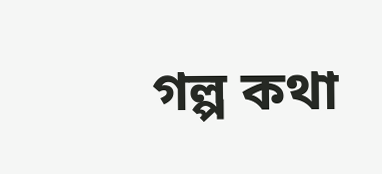গল্প কথা